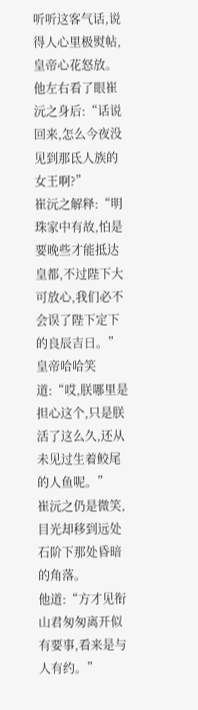听听这客气话,说得人心里极熨帖,皇帝心花怒放。
他左右看了眼崔沅之身后:“话说回来,怎么今夜没见到那氐人族的女王啊?”
崔沅之解释:“明珠家中有故,怕是要晚些才能抵达皇都,不过陛下大可放心,我们必不会误了陛下定下的良辰吉日。”
皇帝哈哈笑道:“哎,朕哪里是担心这个,只是朕活了这么久,还从未见过生着鲛尾的人鱼呢。”
崔沅之仍是微笑,目光却移到远处石阶下那处昏暗的角落。
他道:“方才见衔山君匆匆离开似有要事,看来是与人有约。”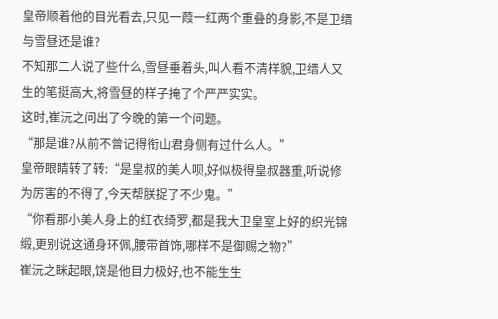皇帝顺着他的目光看去,只见一葭一红两个重叠的身影,不是卫缙与雪昼还是谁?
不知那二人说了些什么,雪昼垂着头,叫人看不清样貌,卫缙人又生的笔挺高大,将雪昼的样子掩了个严严实实。
这时,崔沅之问出了今晚的第一个问题。
“那是谁?从前不曾记得衔山君身侧有过什么人。”
皇帝眼睛转了转:“是皇叔的美人呗,好似极得皇叔器重,听说修为厉害的不得了,今天帮朕捉了不少鬼。”
“你看那小美人身上的红衣绮罗,都是我大卫皇室上好的织光锦缎,更别说这通身环佩,腰带首饰,哪样不是御赐之物?”
崔沅之眯起眼,饶是他目力极好,也不能生生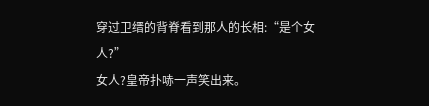穿过卫缙的背脊看到那人的长相:“是个女人?”
女人?皇帝扑哧一声笑出来。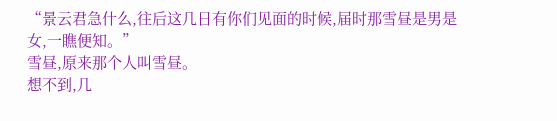“景云君急什么,往后这几日有你们见面的时候,届时那雪昼是男是女,一瞧便知。”
雪昼,原来那个人叫雪昼。
想不到,几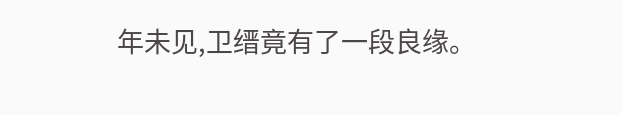年未见,卫缙竟有了一段良缘。